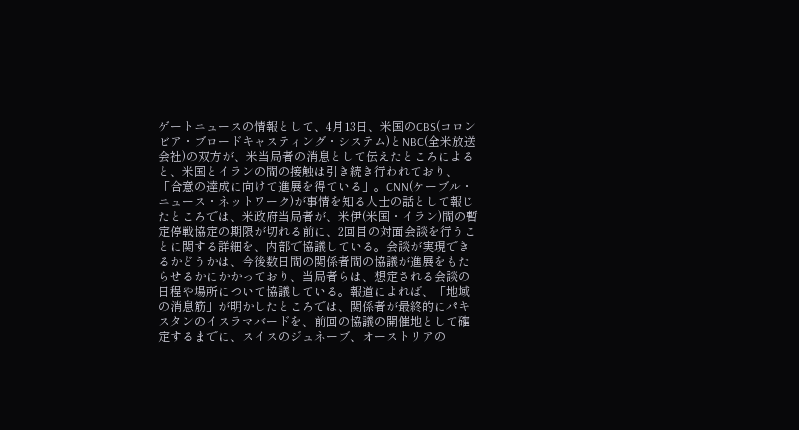ゲートニュースの情報として、4月13日、米国のCBS(コロンビア・ブロードキャスティング・システム)とNBC(全米放送会社)の双方が、米当局者の消息として伝えたところによると、米国とイランの間の接触は引き続き行われており、「合意の達成に向けて進展を得ている」。CNN(ケーブル・ニュース・ネットワーク)が事情を知る人士の話として報じたところでは、米政府当局者が、米伊(米国・イラン)間の暫定停戦協定の期限が切れる前に、2回目の対面会談を行うことに関する詳細を、内部で協議している。会談が実現できるかどうかは、今後数日間の関係者間の協議が進展をもたらせるかにかかっており、当局者らは、想定される会談の日程や場所について協議している。報道によれば、「地域の消息筋」が明かしたところでは、関係者が最終的にパキスタンのイスラマバードを、前回の協議の開催地として確定するまでに、スイスのジュネーブ、オーストリアの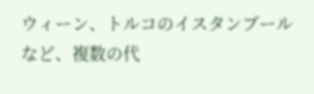ウィーン、トルコのイスタンブールなど、複数の代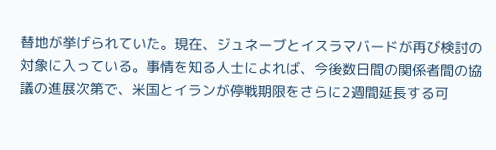替地が挙げられていた。現在、ジュネーブとイスラマバードが再び検討の対象に入っている。事情を知る人士によれば、今後数日間の関係者間の協議の進展次第で、米国とイランが停戦期限をさらに2週間延長する可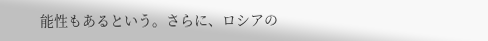能性もあるという。さらに、ロシアの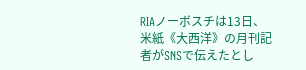RIAノーボスチは13日、米紙《大西洋》の月刊記者がSNSで伝えたとし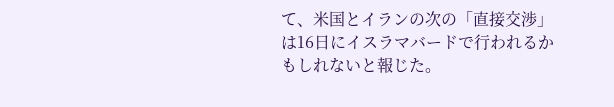て、米国とイランの次の「直接交渉」は16日にイスラマバードで行われるかもしれないと報じた。